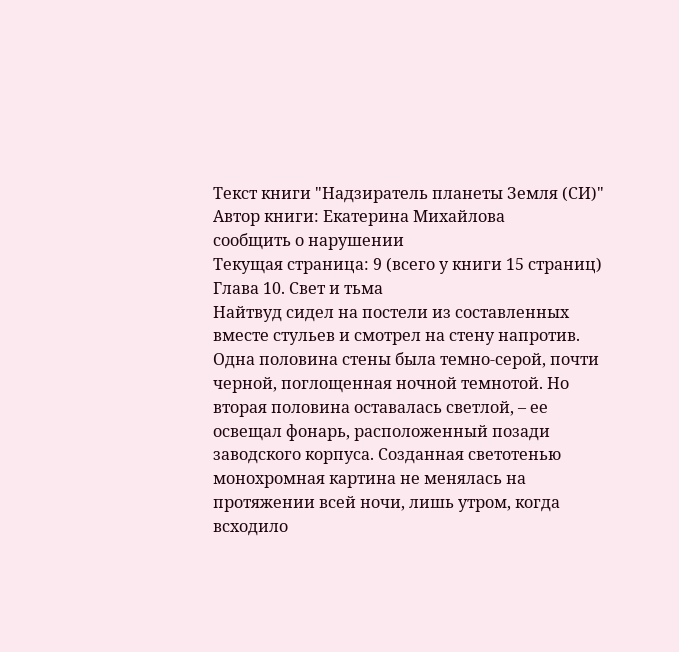Текст книги "Надзиратель планеты Земля (СИ)"
Автор книги: Екатерина Михайлова
сообщить о нарушении
Текущая страница: 9 (всего у книги 15 страниц)
Глава 10. Свет и тьма
Найтвуд сидел на постели из составленных вместе стульев и смотрел на стену напротив. Одна половина стены была темно-серой, почти черной, поглощенная ночной темнотой. Но вторая половина оставалась светлой, – ее освещал фонарь, расположенный позади заводского корпуса. Созданная светотенью монохромная картина не менялась на протяжении всей ночи, лишь утром, когда всходило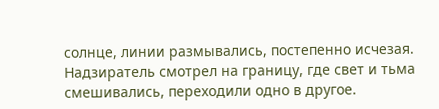солнце, линии размывались, постепенно исчезая.
Надзиратель смотрел на границу, где свет и тьма смешивались, переходили одно в другое.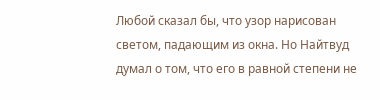Любой сказал бы, что узор нарисован светом, падающим из окна. Но Найтвуд думал о том, что его в равной степени не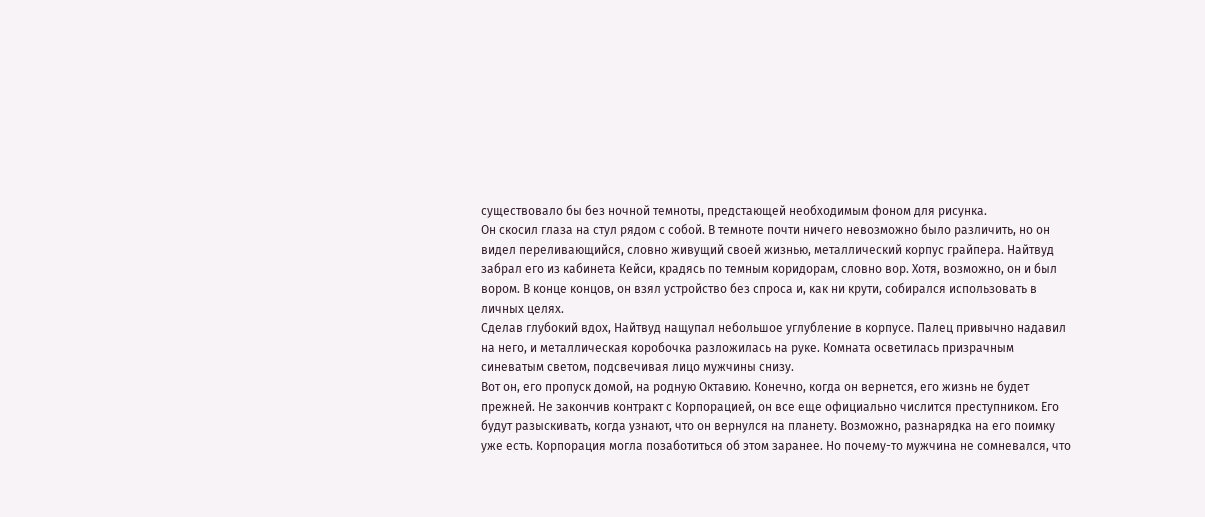существовало бы без ночной темноты, предстающей необходимым фоном для рисунка.
Он скосил глаза на стул рядом с собой. В темноте почти ничего невозможно было различить, но он видел переливающийся, словно живущий своей жизнью, металлический корпус грайпера. Найтвуд забрал его из кабинета Кейси, крадясь по темным коридорам, словно вор. Хотя, возможно, он и был вором. В конце концов, он взял устройство без спроса и, как ни крути, собирался использовать в личных целях.
Сделав глубокий вдох, Найтвуд нащупал небольшое углубление в корпусе. Палец привычно надавил на него, и металлическая коробочка разложилась на руке. Комната осветилась призрачным синеватым светом, подсвечивая лицо мужчины снизу.
Вот он, его пропуск домой, на родную Октавию. Конечно, когда он вернется, его жизнь не будет прежней. Не закончив контракт с Корпорацией, он все еще официально числится преступником. Его будут разыскивать, когда узнают, что он вернулся на планету. Возможно, разнарядка на его поимку уже есть. Корпорация могла позаботиться об этом заранее. Но почему-то мужчина не сомневался, что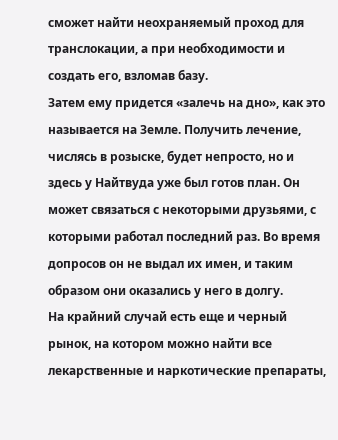сможет найти неохраняемый проход для транслокации, а при необходимости и создать его, взломав базу.
Затем ему придется «залечь на дно», как это называется на Земле. Получить лечение, числясь в розыске, будет непросто, но и здесь у Найтвуда уже был готов план. Он может связаться с некоторыми друзьями, с которыми работал последний раз. Во время допросов он не выдал их имен, и таким образом они оказались у него в долгу.
На крайний случай есть еще и черный рынок, на котором можно найти все лекарственные и наркотические препараты,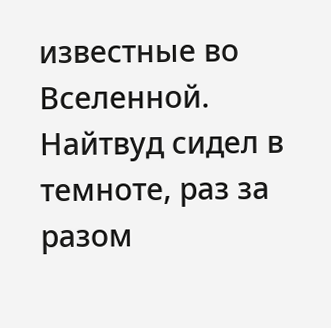известные во Вселенной.
Найтвуд сидел в темноте, раз за разом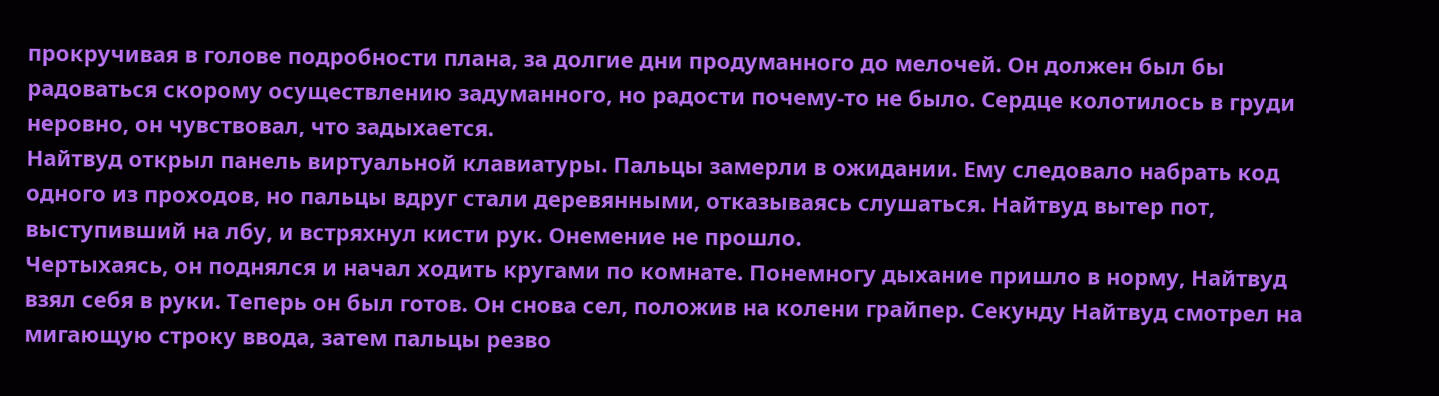прокручивая в голове подробности плана, за долгие дни продуманного до мелочей. Он должен был бы радоваться скорому осуществлению задуманного, но радости почему-то не было. Сердце колотилось в груди неровно, он чувствовал, что задыхается.
Найтвуд открыл панель виртуальной клавиатуры. Пальцы замерли в ожидании. Ему следовало набрать код одного из проходов, но пальцы вдруг стали деревянными, отказываясь слушаться. Найтвуд вытер пот, выступивший на лбу, и встряхнул кисти рук. Онемение не прошло.
Чертыхаясь, он поднялся и начал ходить кругами по комнате. Понемногу дыхание пришло в норму, Найтвуд взял себя в руки. Теперь он был готов. Он снова сел, положив на колени грайпер. Секунду Найтвуд смотрел на мигающую строку ввода, затем пальцы резво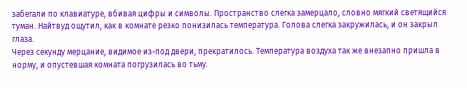забегали по клавиатуре, вбивая цифры и символы. Пространство слегка замерцало, словно мягкий светящийся туман. Найтвуд ощутил, как в комнате резко понизилась температура. Голова слегка закружилась, и он закрыл глаза.
Через секунду мерцание, видимое из-под двери, прекратилось. Температура воздуха так же внезапно пришла в норму, и опустевшая комната погрузилась во тьму.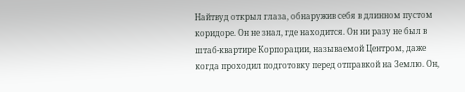Найтвуд открыл глаза, обнаружив себя в длинном пустом коридоре. Он не знал, где находится. Он ни разу не был в штаб-квартире Корпорации, называемой Центром, даже когда проходил подготовку перед отправкой на Землю. Он,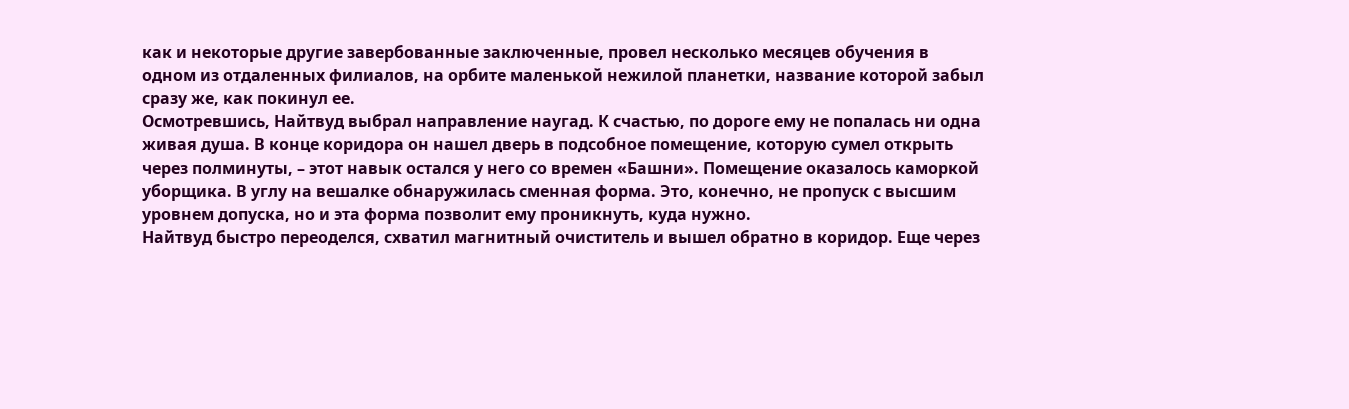как и некоторые другие завербованные заключенные, провел несколько месяцев обучения в одном из отдаленных филиалов, на орбите маленькой нежилой планетки, название которой забыл сразу же, как покинул ее.
Осмотревшись, Найтвуд выбрал направление наугад. К счастью, по дороге ему не попалась ни одна живая душа. В конце коридора он нашел дверь в подсобное помещение, которую сумел открыть через полминуты, – этот навык остался у него со времен «Башни». Помещение оказалось каморкой уборщика. В углу на вешалке обнаружилась сменная форма. Это, конечно, не пропуск с высшим уровнем допуска, но и эта форма позволит ему проникнуть, куда нужно.
Найтвуд быстро переоделся, схватил магнитный очиститель и вышел обратно в коридор. Еще через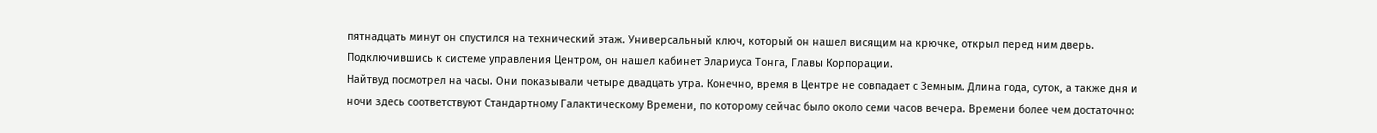пятнадцать минут он спустился на технический этаж. Универсальный ключ, который он нашел висящим на крючке, открыл перед ним дверь. Подключившись к системе управления Центром, он нашел кабинет Элариуса Тонга, Главы Корпорации.
Найтвуд посмотрел на часы. Они показывали четыре двадцать утра. Конечно, время в Центре не совпадает с Земным. Длина года, суток, а также дня и ночи здесь соответствуют Стандартному Галактическому Времени, по которому сейчас было около семи часов вечера. Времени более чем достаточно: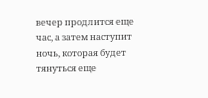вечер продлится еще час, а затем наступит ночь, которая будет тянуться еще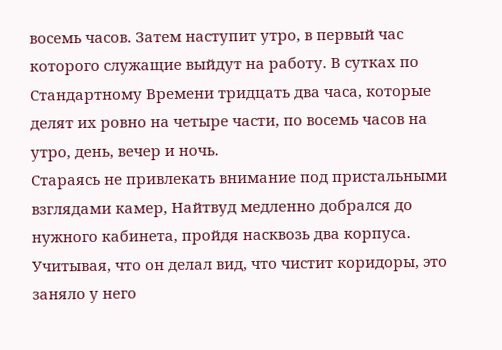восемь часов. Затем наступит утро, в первый час которого служащие выйдут на работу. В сутках по Стандартному Времени тридцать два часа, которые делят их ровно на четыре части, по восемь часов на утро, день, вечер и ночь.
Стараясь не привлекать внимание под пристальными взглядами камер, Найтвуд медленно добрался до нужного кабинета, пройдя насквозь два корпуса. Учитывая, что он делал вид, что чистит коридоры, это заняло у него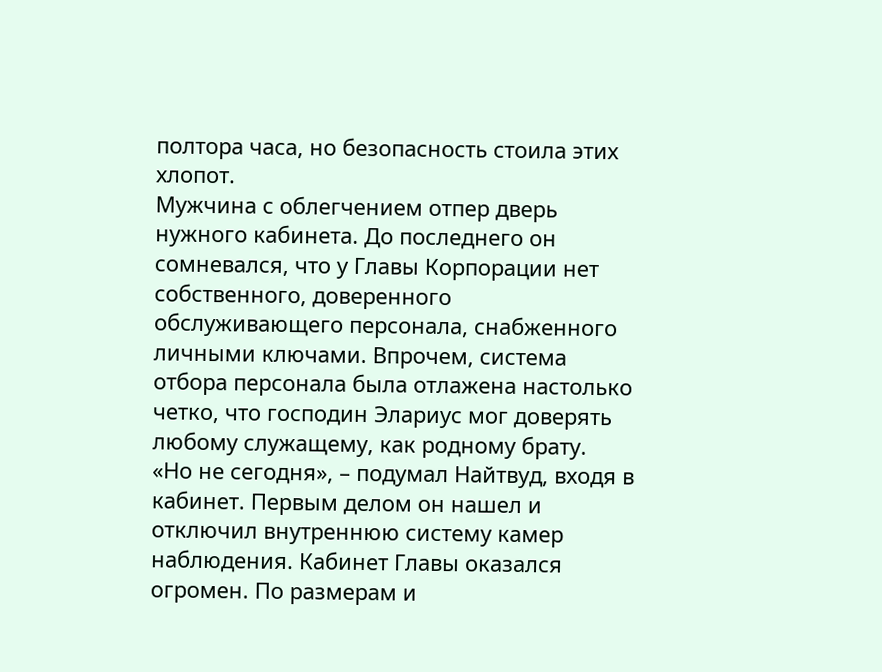полтора часа, но безопасность стоила этих хлопот.
Мужчина с облегчением отпер дверь нужного кабинета. До последнего он сомневался, что у Главы Корпорации нет собственного, доверенного обслуживающего персонала, снабженного личными ключами. Впрочем, система отбора персонала была отлажена настолько четко, что господин Элариус мог доверять любому служащему, как родному брату.
«Но не сегодня», – подумал Найтвуд, входя в кабинет. Первым делом он нашел и отключил внутреннюю систему камер наблюдения. Кабинет Главы оказался огромен. По размерам и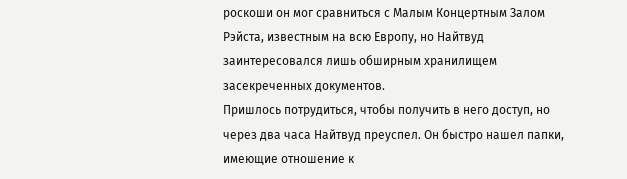роскоши он мог сравниться с Малым Концертным Залом Рэйста, известным на всю Европу, но Найтвуд заинтересовался лишь обширным хранилищем засекреченных документов.
Пришлось потрудиться, чтобы получить в него доступ, но через два часа Найтвуд преуспел. Он быстро нашел папки, имеющие отношение к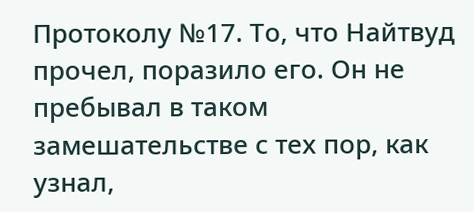Протоколу №17. То, что Найтвуд прочел, поразило его. Он не пребывал в таком замешательстве с тех пор, как узнал,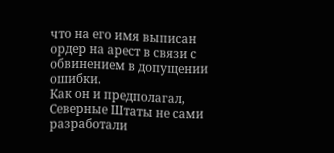что на его имя выписан ордер на арест в связи с обвинением в допущении ошибки.
Как он и предполагал, Северные Штаты не сами разработали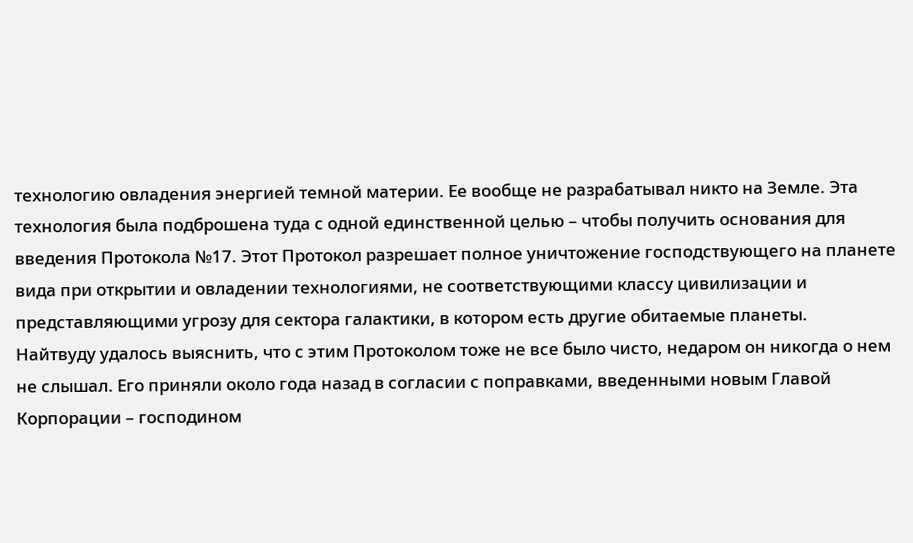технологию овладения энергией темной материи. Ее вообще не разрабатывал никто на Земле. Эта технология была подброшена туда с одной единственной целью – чтобы получить основания для введения Протокола №17. Этот Протокол разрешает полное уничтожение господствующего на планете вида при открытии и овладении технологиями, не соответствующими классу цивилизации и представляющими угрозу для сектора галактики, в котором есть другие обитаемые планеты.
Найтвуду удалось выяснить, что с этим Протоколом тоже не все было чисто, недаром он никогда о нем не слышал. Его приняли около года назад в согласии с поправками, введенными новым Главой Корпорации – господином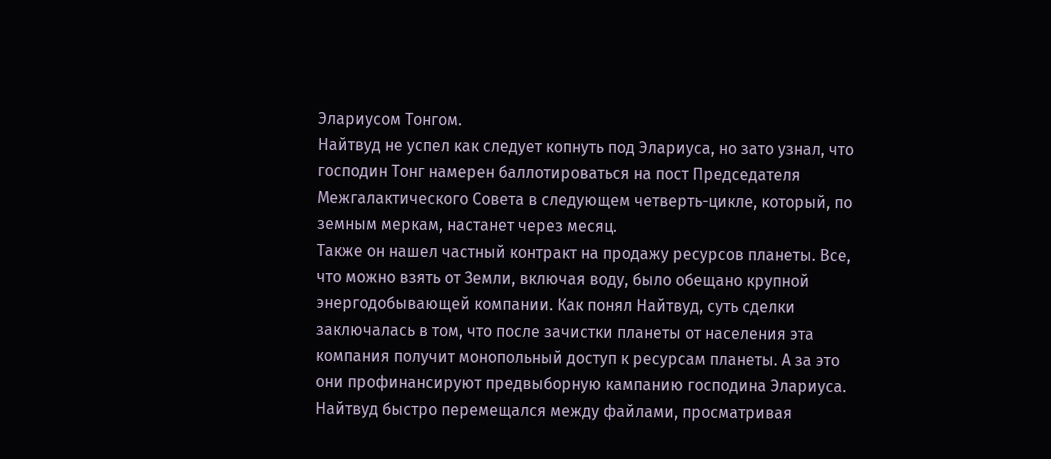Элариусом Тонгом.
Найтвуд не успел как следует копнуть под Элариуса, но зато узнал, что господин Тонг намерен баллотироваться на пост Председателя Межгалактического Совета в следующем четверть-цикле, который, по земным меркам, настанет через месяц.
Также он нашел частный контракт на продажу ресурсов планеты. Все, что можно взять от Земли, включая воду, было обещано крупной энергодобывающей компании. Как понял Найтвуд, суть сделки заключалась в том, что после зачистки планеты от населения эта компания получит монопольный доступ к ресурсам планеты. А за это они профинансируют предвыборную кампанию господина Элариуса.
Найтвуд быстро перемещался между файлами, просматривая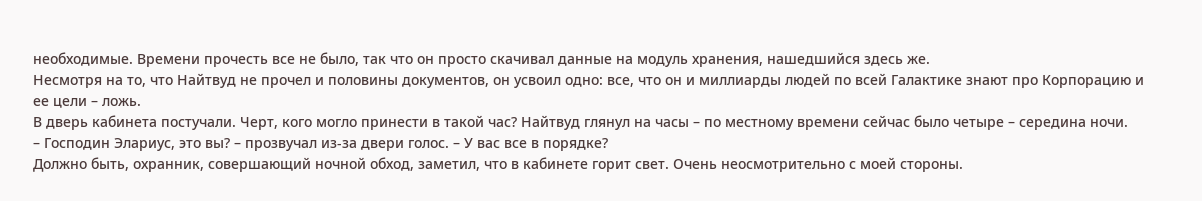необходимые. Времени прочесть все не было, так что он просто скачивал данные на модуль хранения, нашедшийся здесь же.
Несмотря на то, что Найтвуд не прочел и половины документов, он усвоил одно: все, что он и миллиарды людей по всей Галактике знают про Корпорацию и ее цели – ложь.
В дверь кабинета постучали. Черт, кого могло принести в такой час? Найтвуд глянул на часы – по местному времени сейчас было четыре – середина ночи.
– Господин Элариус, это вы? – прозвучал из-за двери голос. – У вас все в порядке?
Должно быть, охранник, совершающий ночной обход, заметил, что в кабинете горит свет. Очень неосмотрительно с моей стороны.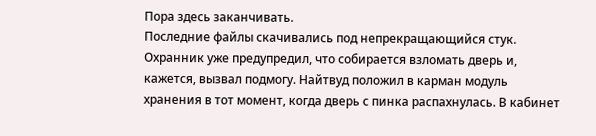Пора здесь заканчивать.
Последние файлы скачивались под непрекращающийся стук. Охранник уже предупредил, что собирается взломать дверь и, кажется, вызвал подмогу. Найтвуд положил в карман модуль хранения в тот момент, когда дверь с пинка распахнулась. В кабинет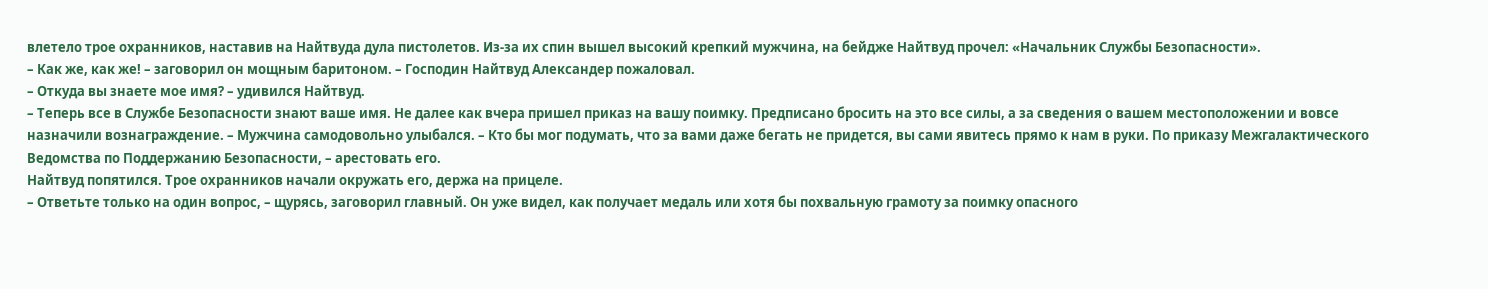влетело трое охранников, наставив на Найтвуда дула пистолетов. Из-за их спин вышел высокий крепкий мужчина, на бейдже Найтвуд прочел: «Начальник Службы Безопасности».
– Как же, как же! – заговорил он мощным баритоном. – Господин Найтвуд Александер пожаловал.
– Откуда вы знаете мое имя? – удивился Найтвуд.
– Теперь все в Службе Безопасности знают ваше имя. Не далее как вчера пришел приказ на вашу поимку. Предписано бросить на это все силы, а за сведения о вашем местоположении и вовсе назначили вознаграждение. – Мужчина самодовольно улыбался. – Кто бы мог подумать, что за вами даже бегать не придется, вы сами явитесь прямо к нам в руки. По приказу Межгалактического Ведомства по Поддержанию Безопасности, – арестовать его.
Найтвуд попятился. Трое охранников начали окружать его, держа на прицеле.
– Ответьте только на один вопрос, – щурясь, заговорил главный. Он уже видел, как получает медаль или хотя бы похвальную грамоту за поимку опасного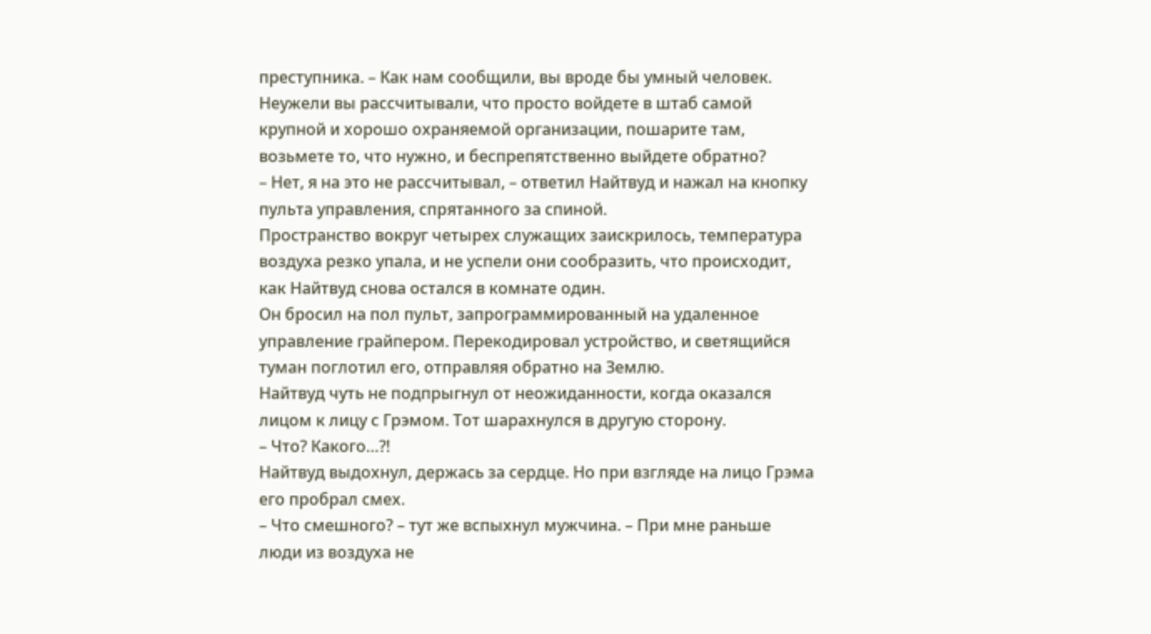преступника. – Как нам сообщили, вы вроде бы умный человек. Неужели вы рассчитывали, что просто войдете в штаб самой крупной и хорошо охраняемой организации, пошарите там, возьмете то, что нужно, и беспрепятственно выйдете обратно?
– Нет, я на это не рассчитывал, – ответил Найтвуд и нажал на кнопку пульта управления, спрятанного за спиной.
Пространство вокруг четырех служащих заискрилось, температура воздуха резко упала, и не успели они сообразить, что происходит, как Найтвуд снова остался в комнате один.
Он бросил на пол пульт, запрограммированный на удаленное управление грайпером. Перекодировал устройство, и светящийся туман поглотил его, отправляя обратно на Землю.
Найтвуд чуть не подпрыгнул от неожиданности, когда оказался лицом к лицу с Грэмом. Тот шарахнулся в другую сторону.
– Что? Какого…?!
Найтвуд выдохнул, держась за сердце. Но при взгляде на лицо Грэма его пробрал смех.
– Что смешного? – тут же вспыхнул мужчина. – При мне раньше люди из воздуха не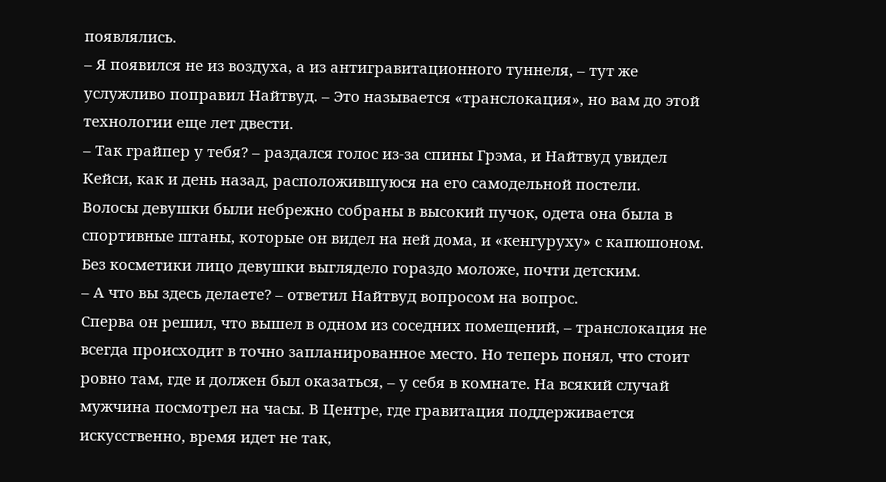появлялись.
– Я появился не из воздуха, а из антигравитационного туннеля, – тут же услужливо поправил Найтвуд. – Это называется «транслокация», но вам до этой технологии еще лет двести.
– Так грайпер у тебя? – раздался голос из-за спины Грэма, и Найтвуд увидел Кейси, как и день назад, расположившуюся на его самодельной постели.
Волосы девушки были небрежно собраны в высокий пучок, одета она была в спортивные штаны, которые он видел на ней дома, и «кенгуруху» с капюшоном. Без косметики лицо девушки выглядело гораздо моложе, почти детским.
– А что вы здесь делаете? – ответил Найтвуд вопросом на вопрос.
Сперва он решил, что вышел в одном из соседних помещений, – транслокация не всегда происходит в точно запланированное место. Но теперь понял, что стоит ровно там, где и должен был оказаться, – у себя в комнате. На всякий случай мужчина посмотрел на часы. В Центре, где гравитация поддерживается искусственно, время идет не так,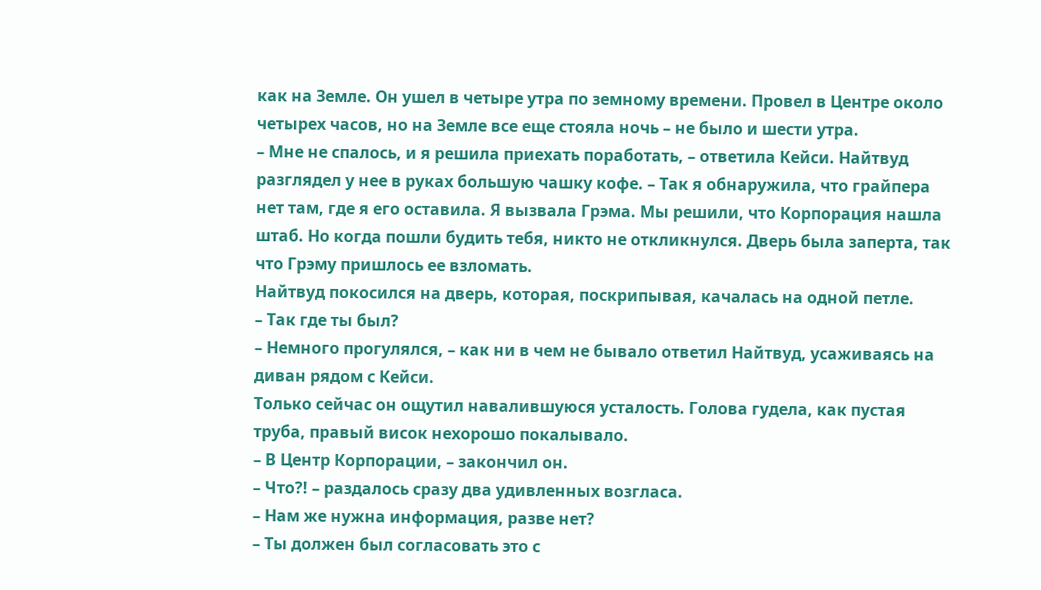как на Земле. Он ушел в четыре утра по земному времени. Провел в Центре около четырех часов, но на Земле все еще стояла ночь – не было и шести утра.
– Мне не спалось, и я решила приехать поработать, – ответила Кейси. Найтвуд разглядел у нее в руках большую чашку кофе. – Так я обнаружила, что грайпера нет там, где я его оставила. Я вызвала Грэма. Мы решили, что Корпорация нашла штаб. Но когда пошли будить тебя, никто не откликнулся. Дверь была заперта, так что Грэму пришлось ее взломать.
Найтвуд покосился на дверь, которая, поскрипывая, качалась на одной петле.
– Так где ты был?
– Немного прогулялся, – как ни в чем не бывало ответил Найтвуд, усаживаясь на диван рядом с Кейси.
Только сейчас он ощутил навалившуюся усталость. Голова гудела, как пустая труба, правый висок нехорошо покалывало.
– В Центр Корпорации, – закончил он.
– Что?! – раздалось сразу два удивленных возгласа.
– Нам же нужна информация, разве нет?
– Ты должен был согласовать это с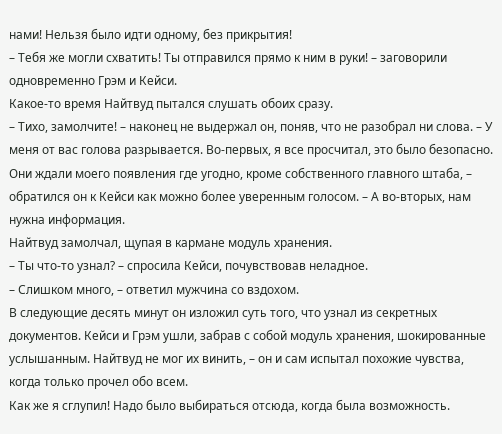нами! Нельзя было идти одному, без прикрытия!
– Тебя же могли схватить! Ты отправился прямо к ним в руки! – заговорили одновременно Грэм и Кейси.
Какое-то время Найтвуд пытался слушать обоих сразу.
– Тихо, замолчите! – наконец не выдержал он, поняв, что не разобрал ни слова. – У меня от вас голова разрывается. Во-первых, я все просчитал, это было безопасно. Они ждали моего появления где угодно, кроме собственного главного штаба, – обратился он к Кейси как можно более уверенным голосом. – А во-вторых, нам нужна информация.
Найтвуд замолчал, щупая в кармане модуль хранения.
– Ты что-то узнал? – спросила Кейси, почувствовав неладное.
– Слишком много, – ответил мужчина со вздохом.
В следующие десять минут он изложил суть того, что узнал из секретных документов. Кейси и Грэм ушли, забрав с собой модуль хранения, шокированные услышанным. Найтвуд не мог их винить, – он и сам испытал похожие чувства, когда только прочел обо всем.
Как же я сглупил! Надо было выбираться отсюда, когда была возможность.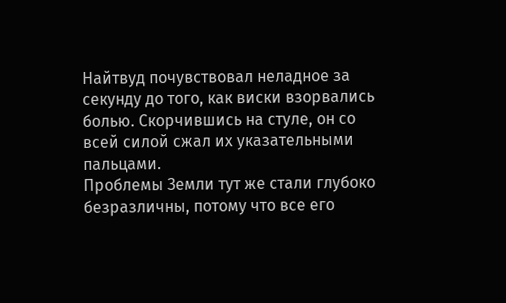Найтвуд почувствовал неладное за секунду до того, как виски взорвались болью. Скорчившись на стуле, он со всей силой сжал их указательными пальцами.
Проблемы Земли тут же стали глубоко безразличны, потому что все его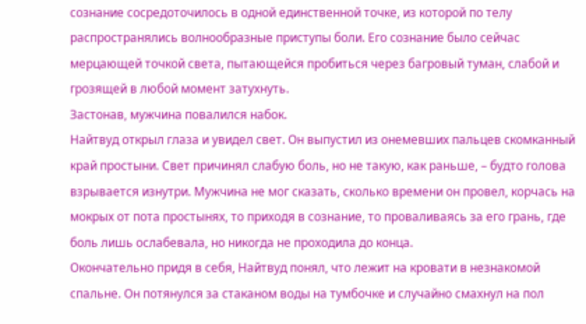сознание сосредоточилось в одной единственной точке, из которой по телу распространялись волнообразные приступы боли. Его сознание было сейчас мерцающей точкой света, пытающейся пробиться через багровый туман, слабой и грозящей в любой момент затухнуть.
Застонав, мужчина повалился набок.
Найтвуд открыл глаза и увидел свет. Он выпустил из онемевших пальцев скомканный край простыни. Свет причинял слабую боль, но не такую, как раньше, – будто голова взрывается изнутри. Мужчина не мог сказать, сколько времени он провел, корчась на мокрых от пота простынях, то приходя в сознание, то проваливаясь за его грань, где боль лишь ослабевала, но никогда не проходила до конца.
Окончательно придя в себя, Найтвуд понял, что лежит на кровати в незнакомой спальне. Он потянулся за стаканом воды на тумбочке и случайно смахнул на пол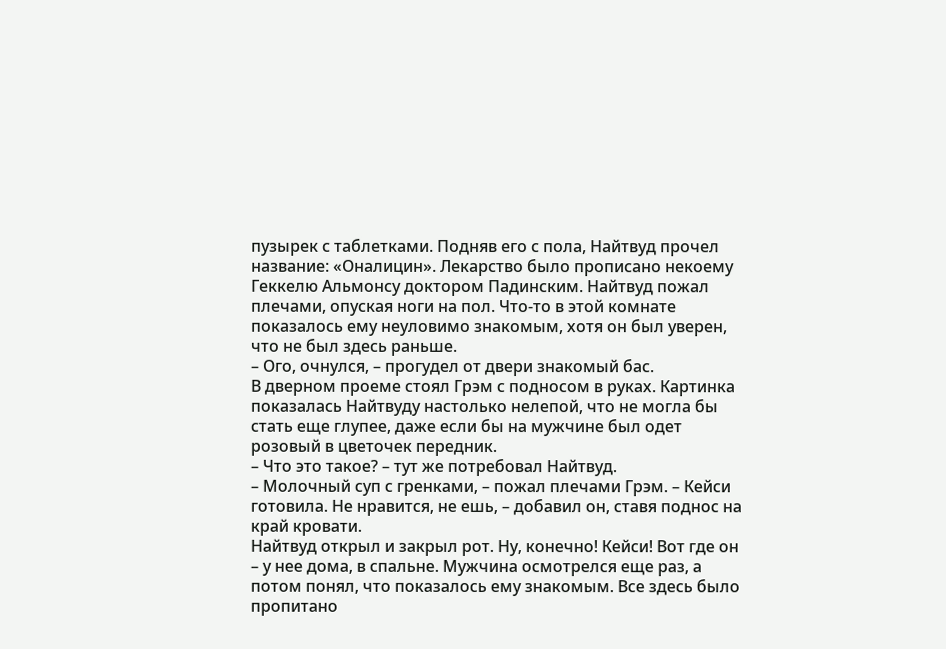пузырек с таблетками. Подняв его с пола, Найтвуд прочел название: «Оналицин». Лекарство было прописано некоему Геккелю Альмонсу доктором Падинским. Найтвуд пожал плечами, опуская ноги на пол. Что-то в этой комнате показалось ему неуловимо знакомым, хотя он был уверен, что не был здесь раньше.
– Ого, очнулся, – прогудел от двери знакомый бас.
В дверном проеме стоял Грэм с подносом в руках. Картинка показалась Найтвуду настолько нелепой, что не могла бы стать еще глупее, даже если бы на мужчине был одет розовый в цветочек передник.
– Что это такое? – тут же потребовал Найтвуд.
– Молочный суп с гренками, – пожал плечами Грэм. – Кейси готовила. Не нравится, не ешь, – добавил он, ставя поднос на край кровати.
Найтвуд открыл и закрыл рот. Ну, конечно! Кейси! Вот где он – у нее дома, в спальне. Мужчина осмотрелся еще раз, а потом понял, что показалось ему знакомым. Все здесь было пропитано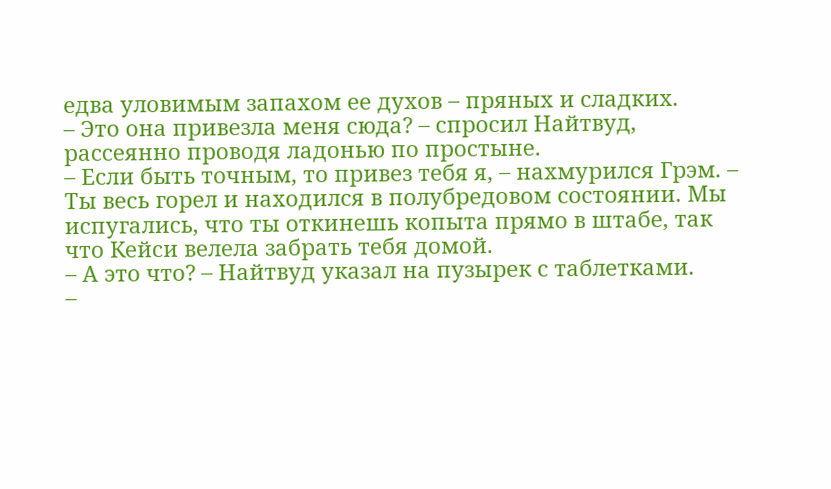едва уловимым запахом ее духов – пряных и сладких.
– Это она привезла меня сюда? – спросил Найтвуд, рассеянно проводя ладонью по простыне.
– Если быть точным, то привез тебя я, – нахмурился Грэм. – Ты весь горел и находился в полубредовом состоянии. Мы испугались, что ты откинешь копыта прямо в штабе, так что Кейси велела забрать тебя домой.
– А это что? – Найтвуд указал на пузырек с таблетками.
–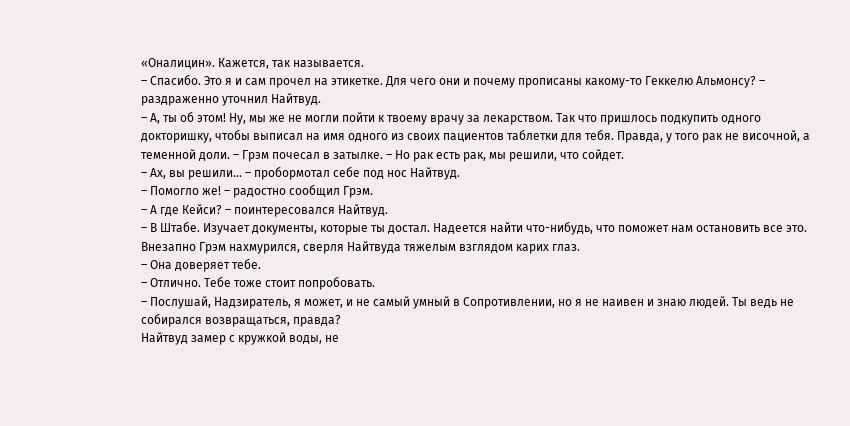«Оналицин». Кажется, так называется.
– Спасибо. Это я и сам прочел на этикетке. Для чего они и почему прописаны какому-то Геккелю Альмонсу? – раздраженно уточнил Найтвуд.
– А, ты об этом! Ну, мы же не могли пойти к твоему врачу за лекарством. Так что пришлось подкупить одного докторишку, чтобы выписал на имя одного из своих пациентов таблетки для тебя. Правда, у того рак не височной, а теменной доли. – Грэм почесал в затылке. – Но рак есть рак, мы решили, что сойдет.
– Ах, вы решили… – пробормотал себе под нос Найтвуд.
– Помогло же! – радостно сообщил Грэм.
– А где Кейси? – поинтересовался Найтвуд.
– В Штабе. Изучает документы, которые ты достал. Надеется найти что-нибудь, что поможет нам остановить все это.
Внезапно Грэм нахмурился, сверля Найтвуда тяжелым взглядом карих глаз.
– Она доверяет тебе.
– Отлично. Тебе тоже стоит попробовать.
– Послушай, Надзиратель, я может, и не самый умный в Сопротивлении, но я не наивен и знаю людей. Ты ведь не собирался возвращаться, правда?
Найтвуд замер с кружкой воды, не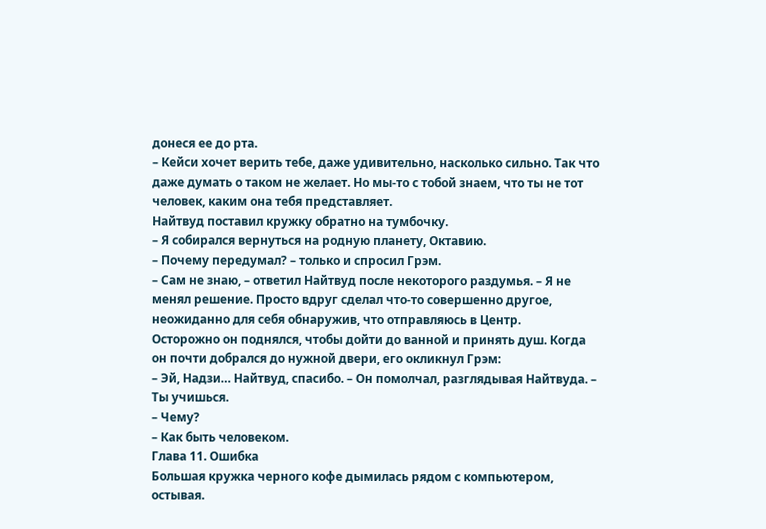донеся ее до рта.
– Кейси хочет верить тебе, даже удивительно, насколько сильно. Так что даже думать о таком не желает. Но мы-то с тобой знаем, что ты не тот человек, каким она тебя представляет.
Найтвуд поставил кружку обратно на тумбочку.
– Я собирался вернуться на родную планету, Октавию.
– Почему передумал? – только и спросил Грэм.
– Сам не знаю, – ответил Найтвуд после некоторого раздумья. – Я не менял решение. Просто вдруг сделал что-то совершенно другое, неожиданно для себя обнаружив, что отправляюсь в Центр.
Осторожно он поднялся, чтобы дойти до ванной и принять душ. Когда он почти добрался до нужной двери, его окликнул Грэм:
– Эй, Надзи… Найтвуд, спасибо. – Он помолчал, разглядывая Найтвуда. – Ты учишься.
– Чему?
– Как быть человеком.
Глава 11. Ошибка
Большая кружка черного кофе дымилась рядом с компьютером, остывая.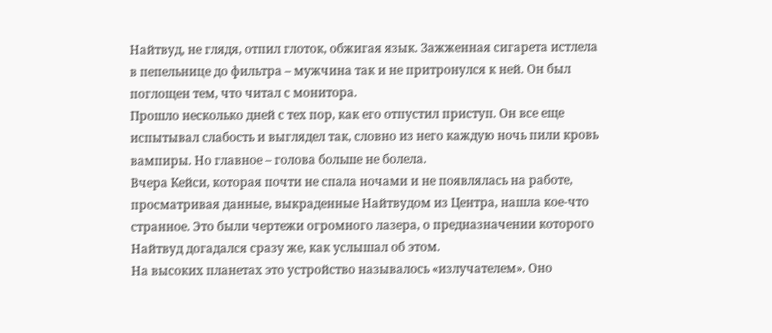Найтвуд, не глядя, отпил глоток, обжигая язык. Зажженная сигарета истлела в пепельнице до фильтра – мужчина так и не притронулся к ней. Он был поглощен тем, что читал с монитора.
Прошло несколько дней с тех пор, как его отпустил приступ. Он все еще испытывал слабость и выглядел так, словно из него каждую ночь пили кровь вампиры. Но главное – голова больше не болела.
Вчера Кейси, которая почти не спала ночами и не появлялась на работе, просматривая данные, выкраденные Найтвудом из Центра, нашла кое-что странное. Это были чертежи огромного лазера, о предназначении которого Найтвуд догадался сразу же, как услышал об этом.
На высоких планетах это устройство называлось «излучателем». Оно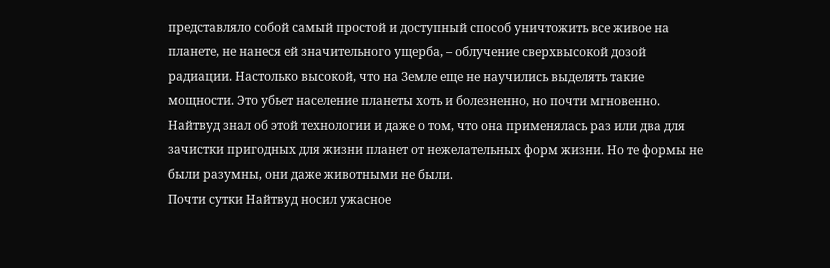представляло собой самый простой и доступный способ уничтожить все живое на планете, не нанеся ей значительного ущерба, – облучение сверхвысокой дозой радиации. Настолько высокой, что на Земле еще не научились выделять такие мощности. Это убьет население планеты хоть и болезненно, но почти мгновенно.
Найтвуд знал об этой технологии и даже о том, что она применялась раз или два для зачистки пригодных для жизни планет от нежелательных форм жизни. Но те формы не были разумны, они даже животными не были.
Почти сутки Найтвуд носил ужасное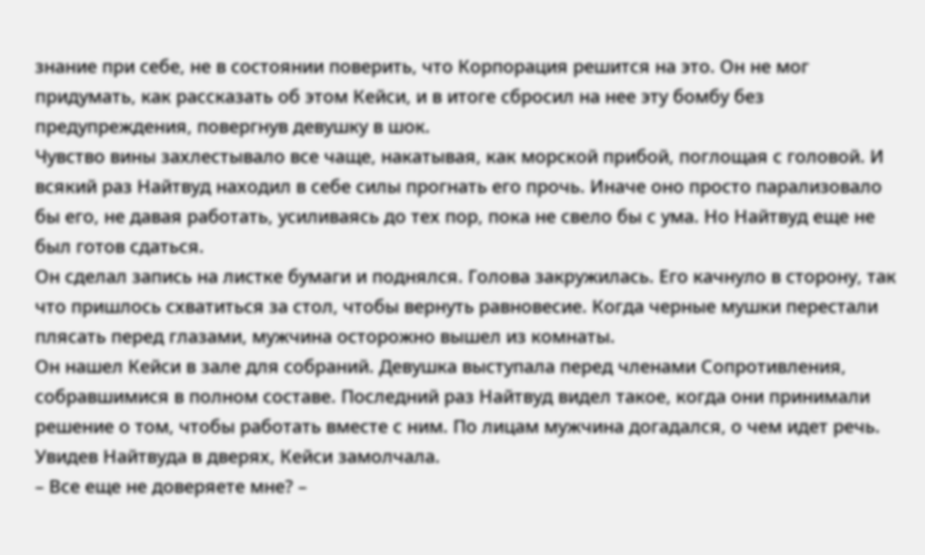знание при себе, не в состоянии поверить, что Корпорация решится на это. Он не мог придумать, как рассказать об этом Кейси, и в итоге сбросил на нее эту бомбу без предупреждения, повергнув девушку в шок.
Чувство вины захлестывало все чаще, накатывая, как морской прибой, поглощая с головой. И всякий раз Найтвуд находил в себе силы прогнать его прочь. Иначе оно просто парализовало бы его, не давая работать, усиливаясь до тех пор, пока не свело бы с ума. Но Найтвуд еще не был готов сдаться.
Он сделал запись на листке бумаги и поднялся. Голова закружилась. Его качнуло в сторону, так что пришлось схватиться за стол, чтобы вернуть равновесие. Когда черные мушки перестали плясать перед глазами, мужчина осторожно вышел из комнаты.
Он нашел Кейси в зале для собраний. Девушка выступала перед членами Сопротивления, собравшимися в полном составе. Последний раз Найтвуд видел такое, когда они принимали решение о том, чтобы работать вместе с ним. По лицам мужчина догадался, о чем идет речь.
Увидев Найтвуда в дверях, Кейси замолчала.
– Все еще не доверяете мне? –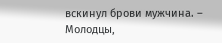вскинул брови мужчина. – Молодцы,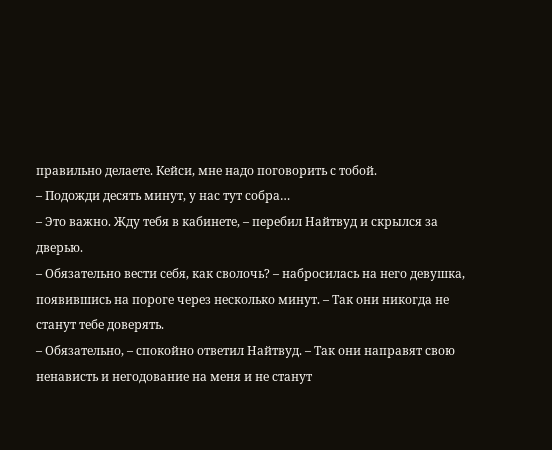правильно делаете. Кейси, мне надо поговорить с тобой.
– Подожди десять минут, у нас тут собра…
– Это важно. Жду тебя в кабинете, – перебил Найтвуд и скрылся за дверью.
– Обязательно вести себя, как сволочь? – набросилась на него девушка, появившись на пороге через несколько минут. – Так они никогда не станут тебе доверять.
– Обязательно, – спокойно ответил Найтвуд. – Так они направят свою ненависть и негодование на меня и не станут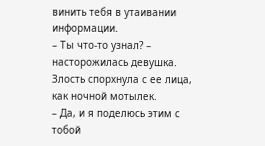винить тебя в утаивании информации.
– Ты что-то узнал? – насторожилась девушка. Злость спорхнула с ее лица, как ночной мотылек.
– Да, и я поделюсь этим с тобой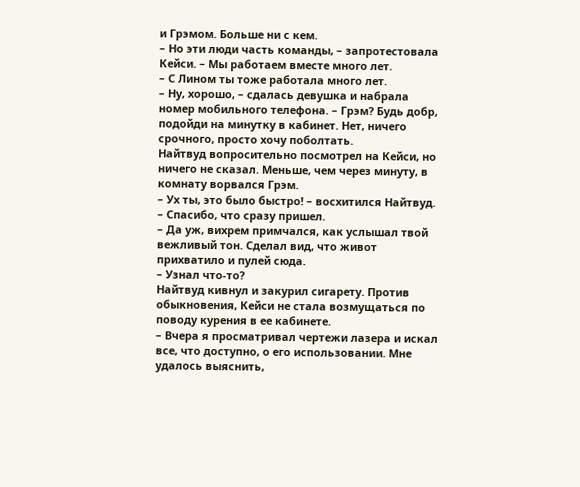и Грэмом. Больше ни с кем.
– Но эти люди часть команды, – запротестовала Кейси. – Мы работаем вместе много лет.
– С Лином ты тоже работала много лет.
– Ну, хорошо, – сдалась девушка и набрала номер мобильного телефона. – Грэм? Будь добр, подойди на минутку в кабинет. Нет, ничего срочного, просто хочу поболтать.
Найтвуд вопросительно посмотрел на Кейси, но ничего не сказал. Меньше, чем через минуту, в комнату ворвался Грэм.
– Ух ты, это было быстро! – восхитился Найтвуд.
– Спасибо, что сразу пришел.
– Да уж, вихрем примчался, как услышал твой вежливый тон. Сделал вид, что живот прихватило и пулей сюда.
– Узнал что-то?
Найтвуд кивнул и закурил сигарету. Против обыкновения, Кейси не стала возмущаться по поводу курения в ее кабинете.
– Вчера я просматривал чертежи лазера и искал все, что доступно, о его использовании. Мне удалось выяснить,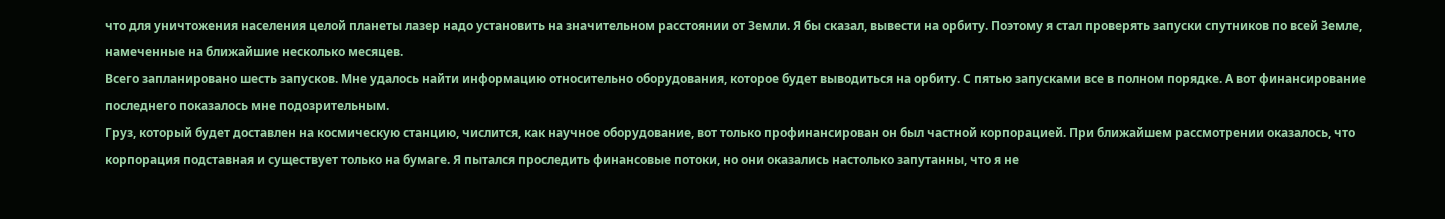что для уничтожения населения целой планеты лазер надо установить на значительном расстоянии от Земли. Я бы сказал, вывести на орбиту. Поэтому я стал проверять запуски спутников по всей Земле, намеченные на ближайшие несколько месяцев.
Всего запланировано шесть запусков. Мне удалось найти информацию относительно оборудования, которое будет выводиться на орбиту. С пятью запусками все в полном порядке. А вот финансирование последнего показалось мне подозрительным.
Груз, который будет доставлен на космическую станцию, числится, как научное оборудование, вот только профинансирован он был частной корпорацией. При ближайшем рассмотрении оказалось, что корпорация подставная и существует только на бумаге. Я пытался проследить финансовые потоки, но они оказались настолько запутанны, что я не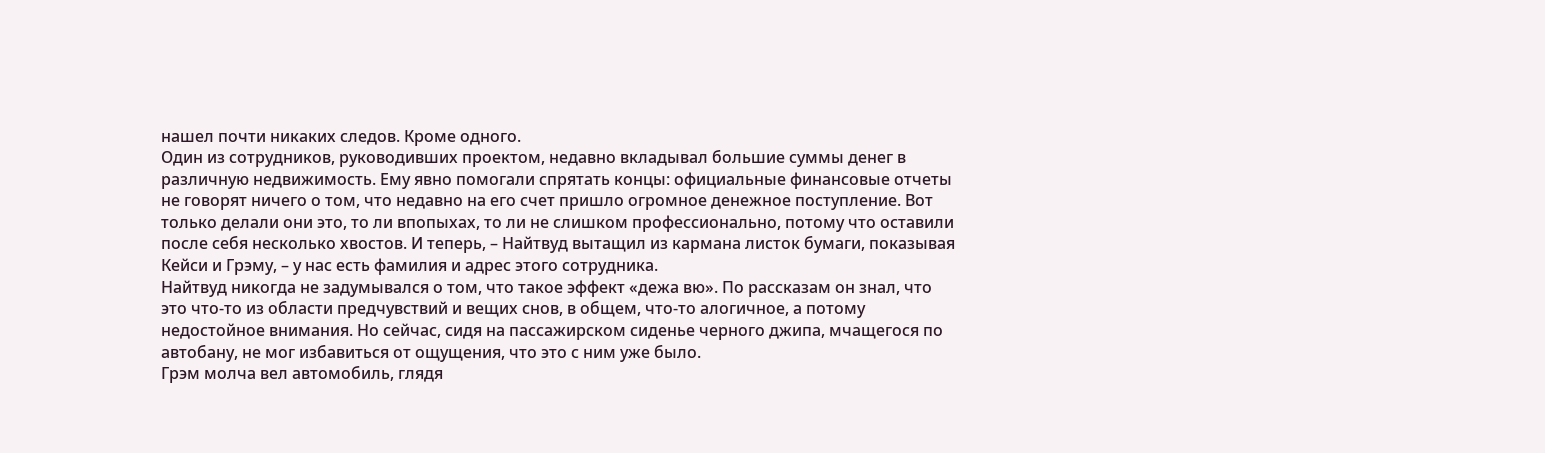нашел почти никаких следов. Кроме одного.
Один из сотрудников, руководивших проектом, недавно вкладывал большие суммы денег в различную недвижимость. Ему явно помогали спрятать концы: официальные финансовые отчеты не говорят ничего о том, что недавно на его счет пришло огромное денежное поступление. Вот только делали они это, то ли впопыхах, то ли не слишком профессионально, потому что оставили после себя несколько хвостов. И теперь, – Найтвуд вытащил из кармана листок бумаги, показывая Кейси и Грэму, – у нас есть фамилия и адрес этого сотрудника.
Найтвуд никогда не задумывался о том, что такое эффект «дежа вю». По рассказам он знал, что это что-то из области предчувствий и вещих снов, в общем, что-то алогичное, а потому недостойное внимания. Но сейчас, сидя на пассажирском сиденье черного джипа, мчащегося по автобану, не мог избавиться от ощущения, что это с ним уже было.
Грэм молча вел автомобиль, глядя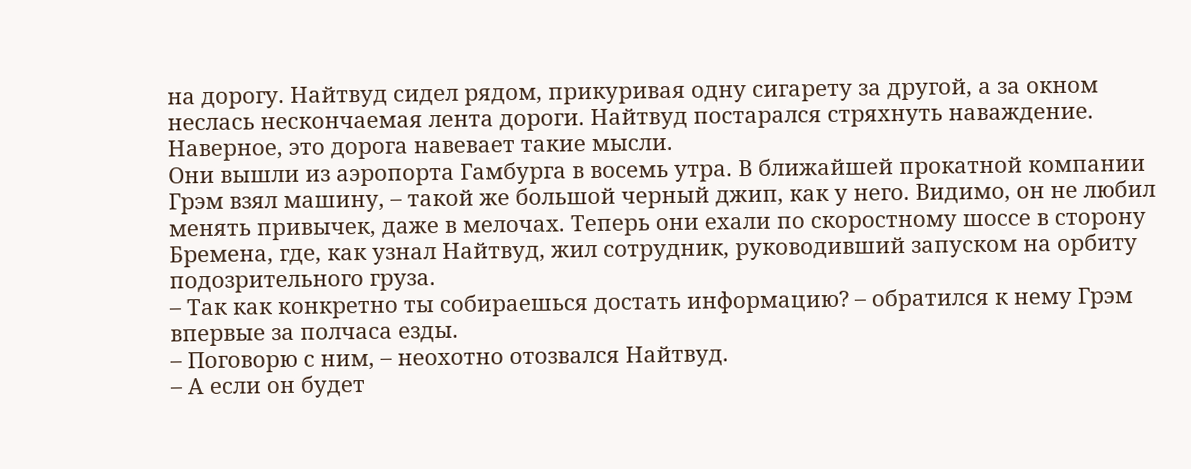на дорогу. Найтвуд сидел рядом, прикуривая одну сигарету за другой, а за окном неслась нескончаемая лента дороги. Найтвуд постарался стряхнуть наваждение. Наверное, это дорога навевает такие мысли.
Они вышли из аэропорта Гамбурга в восемь утра. В ближайшей прокатной компании Грэм взял машину, – такой же большой черный джип, как у него. Видимо, он не любил менять привычек, даже в мелочах. Теперь они ехали по скоростному шоссе в сторону Бремена, где, как узнал Найтвуд, жил сотрудник, руководивший запуском на орбиту подозрительного груза.
– Так как конкретно ты собираешься достать информацию? – обратился к нему Грэм впервые за полчаса езды.
– Поговорю с ним, – неохотно отозвался Найтвуд.
– А если он будет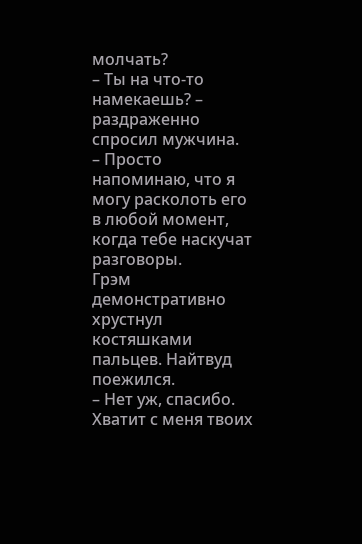молчать?
– Ты на что-то намекаешь? – раздраженно спросил мужчина.
– Просто напоминаю, что я могу расколоть его в любой момент, когда тебе наскучат разговоры.
Грэм демонстративно хрустнул костяшками пальцев. Найтвуд поежился.
– Нет уж, спасибо. Хватит с меня твоих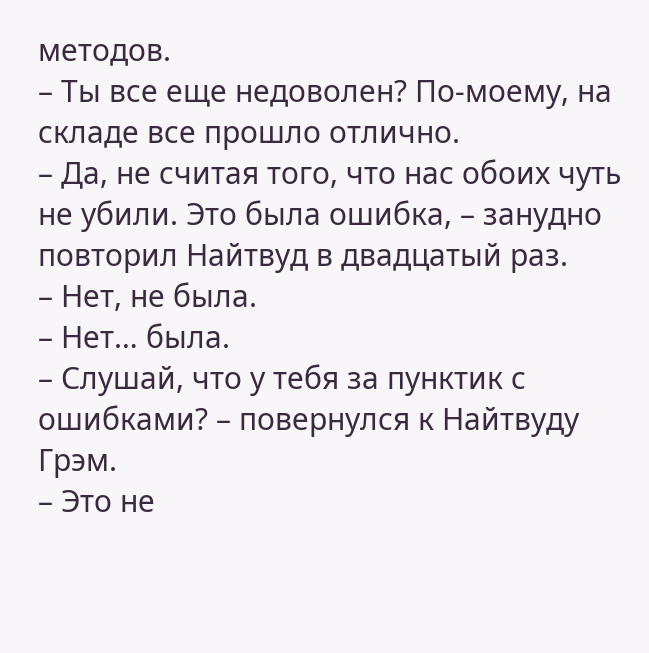методов.
– Ты все еще недоволен? По-моему, на складе все прошло отлично.
– Да, не считая того, что нас обоих чуть не убили. Это была ошибка, – занудно повторил Найтвуд в двадцатый раз.
– Нет, не была.
– Нет… была.
– Слушай, что у тебя за пунктик с ошибками? – повернулся к Найтвуду Грэм.
– Это не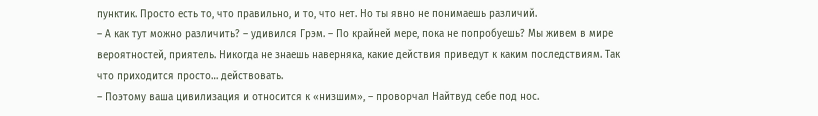пунктик. Просто есть то, что правильно, и то, что нет. Но ты явно не понимаешь различий.
– А как тут можно различить? – удивился Грэм. – По крайней мере, пока не попробуешь? Мы живем в мире вероятностей, приятель. Никогда не знаешь наверняка, какие действия приведут к каким последствиям. Так что приходится просто… действовать.
– Поэтому ваша цивилизация и относится к «низшим», – проворчал Найтвуд себе под нос.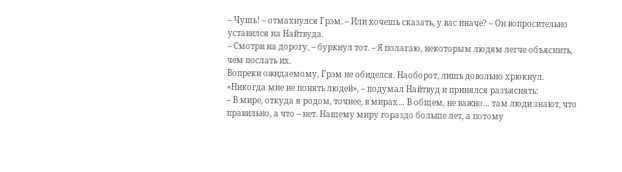– Чушь! – отмахнулся Грэм. – Или хочешь сказать, у вас иначе? – Он вопросительно уставился на Найтвуда.
– Смотри на дорогу, – буркнул тот. – Я полагаю, некоторым людям легче объяснить, чем послать их.
Вопреки ожидаемому, Грэм не обиделся. Наоборот, лишь довольно хрюкнул.
«Никогда мне не понять людей», – подумал Найтвуд и принялся разъяснять:
– В мире, откуда я родом, точнее, в мирах… В общем, не важно… там люди знают, что правильно, а что – нет. Нашему миру гораздо больше лет, а потому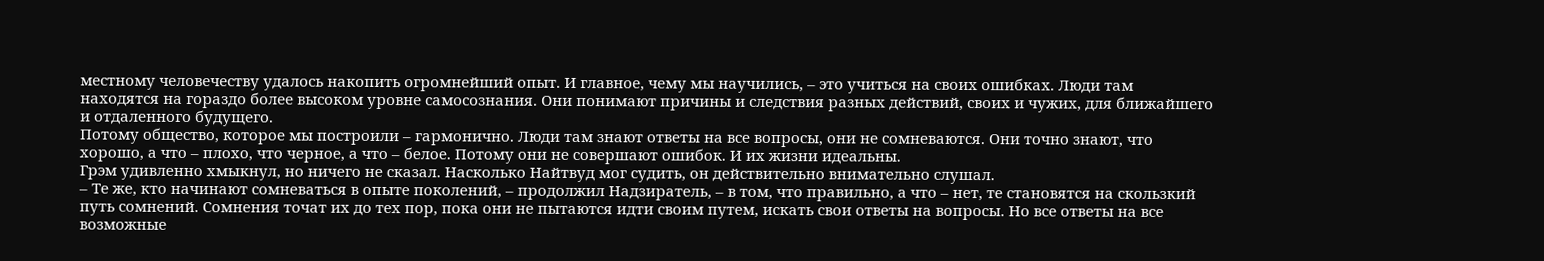местному человечеству удалось накопить огромнейший опыт. И главное, чему мы научились, – это учиться на своих ошибках. Люди там находятся на гораздо более высоком уровне самосознания. Они понимают причины и следствия разных действий, своих и чужих, для ближайшего и отдаленного будущего.
Потому общество, которое мы построили – гармонично. Люди там знают ответы на все вопросы, они не сомневаются. Они точно знают, что хорошо, а что – плохо, что черное, а что – белое. Потому они не совершают ошибок. И их жизни идеальны.
Грэм удивленно хмыкнул, но ничего не сказал. Насколько Найтвуд мог судить, он действительно внимательно слушал.
– Те же, кто начинают сомневаться в опыте поколений, – продолжил Надзиратель, – в том, что правильно, а что – нет, те становятся на скользкий путь сомнений. Сомнения точат их до тех пор, пока они не пытаются идти своим путем, искать свои ответы на вопросы. Но все ответы на все возможные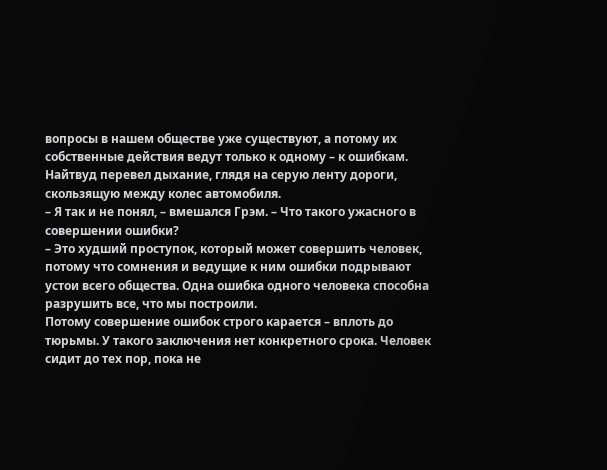вопросы в нашем обществе уже существуют, а потому их собственные действия ведут только к одному – к ошибкам.
Найтвуд перевел дыхание, глядя на серую ленту дороги, скользящую между колес автомобиля.
– Я так и не понял, – вмешался Грэм. – Что такого ужасного в совершении ошибки?
– Это худший проступок, который может совершить человек, потому что сомнения и ведущие к ним ошибки подрывают устои всего общества. Одна ошибка одного человека способна разрушить все, что мы построили.
Потому совершение ошибок строго карается – вплоть до тюрьмы. У такого заключения нет конкретного срока. Человек сидит до тех пор, пока не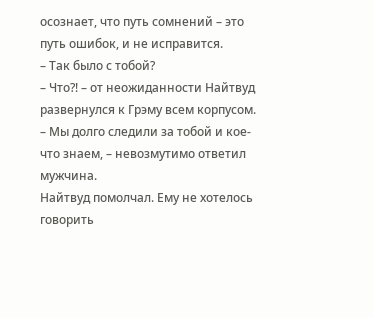осознает, что путь сомнений – это путь ошибок, и не исправится.
– Так было с тобой?
– Что?! – от неожиданности Найтвуд развернулся к Грэму всем корпусом.
– Мы долго следили за тобой и кое-что знаем, – невозмутимо ответил мужчина.
Найтвуд помолчал. Ему не хотелось говорить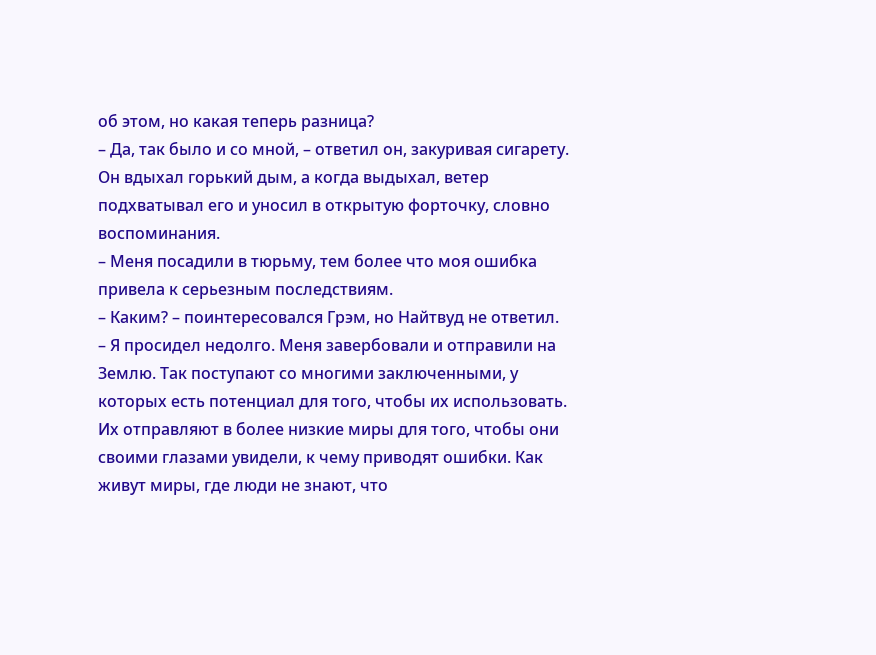об этом, но какая теперь разница?
– Да, так было и со мной, – ответил он, закуривая сигарету.
Он вдыхал горький дым, а когда выдыхал, ветер подхватывал его и уносил в открытую форточку, словно воспоминания.
– Меня посадили в тюрьму, тем более что моя ошибка привела к серьезным последствиям.
– Каким? – поинтересовался Грэм, но Найтвуд не ответил.
– Я просидел недолго. Меня завербовали и отправили на Землю. Так поступают со многими заключенными, у которых есть потенциал для того, чтобы их использовать. Их отправляют в более низкие миры для того, чтобы они своими глазами увидели, к чему приводят ошибки. Как живут миры, где люди не знают, что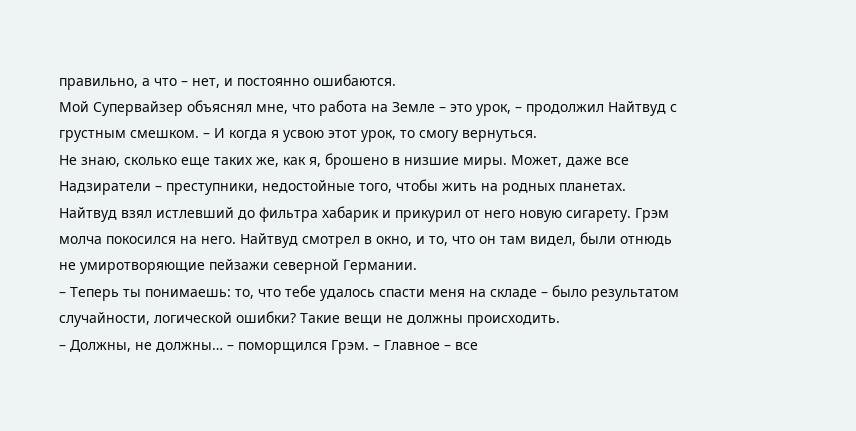правильно, а что – нет, и постоянно ошибаются.
Мой Супервайзер объяснял мне, что работа на Земле – это урок, – продолжил Найтвуд с грустным смешком. – И когда я усвою этот урок, то смогу вернуться.
Не знаю, сколько еще таких же, как я, брошено в низшие миры. Может, даже все Надзиратели – преступники, недостойные того, чтобы жить на родных планетах.
Найтвуд взял истлевший до фильтра хабарик и прикурил от него новую сигарету. Грэм молча покосился на него. Найтвуд смотрел в окно, и то, что он там видел, были отнюдь не умиротворяющие пейзажи северной Германии.
– Теперь ты понимаешь: то, что тебе удалось спасти меня на складе – было результатом случайности, логической ошибки? Такие вещи не должны происходить.
– Должны, не должны… – поморщился Грэм. – Главное – все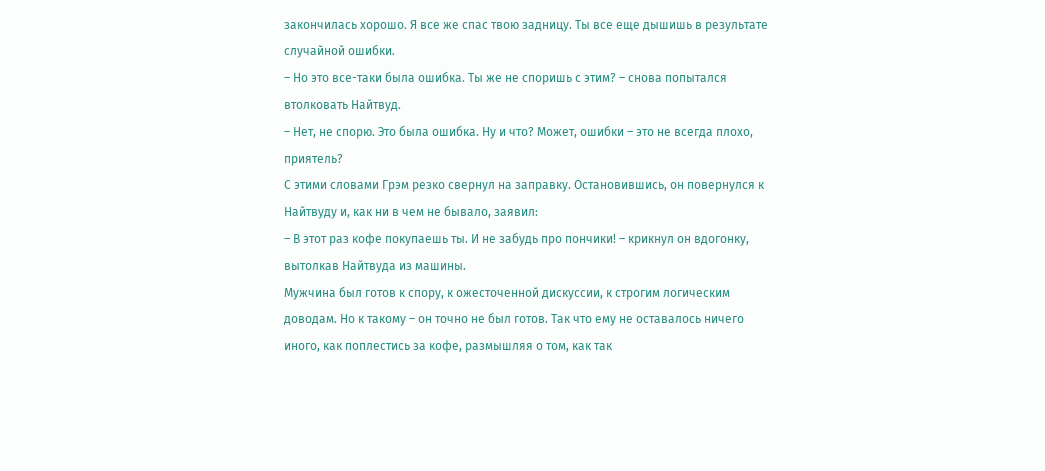закончилась хорошо. Я все же спас твою задницу. Ты все еще дышишь в результате случайной ошибки.
– Но это все-таки была ошибка. Ты же не споришь с этим? – снова попытался втолковать Найтвуд.
– Нет, не спорю. Это была ошибка. Ну и что? Может, ошибки – это не всегда плохо, приятель?
С этими словами Грэм резко свернул на заправку. Остановившись, он повернулся к Найтвуду и, как ни в чем не бывало, заявил:
– В этот раз кофе покупаешь ты. И не забудь про пончики! – крикнул он вдогонку, вытолкав Найтвуда из машины.
Мужчина был готов к спору, к ожесточенной дискуссии, к строгим логическим доводам. Но к такому – он точно не был готов. Так что ему не оставалось ничего иного, как поплестись за кофе, размышляя о том, как так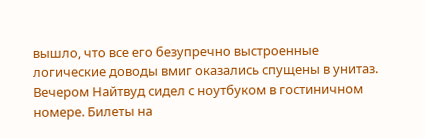вышло, что все его безупречно выстроенные логические доводы вмиг оказались спущены в унитаз.
Вечером Найтвуд сидел с ноутбуком в гостиничном номере. Билеты на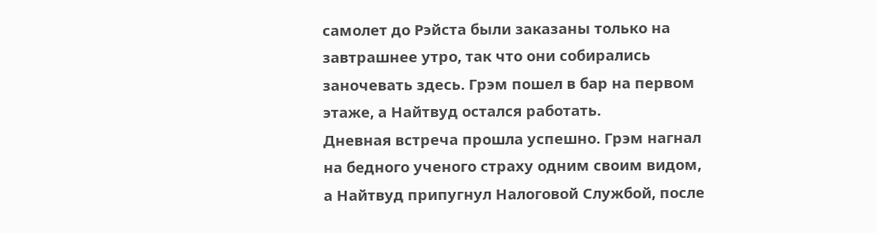самолет до Рэйста были заказаны только на завтрашнее утро, так что они собирались заночевать здесь. Грэм пошел в бар на первом этаже, а Найтвуд остался работать.
Дневная встреча прошла успешно. Грэм нагнал на бедного ученого страху одним своим видом, а Найтвуд припугнул Налоговой Службой, после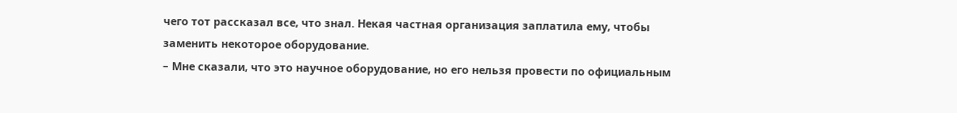чего тот рассказал все, что знал. Некая частная организация заплатила ему, чтобы заменить некоторое оборудование.
– Мне сказали, что это научное оборудование, но его нельзя провести по официальным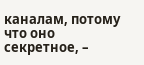каналам, потому что оно секретное, –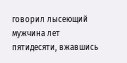говорил лысеющий мужчина лет пятидесяти, вжавшись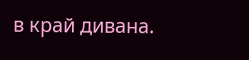в край дивана.